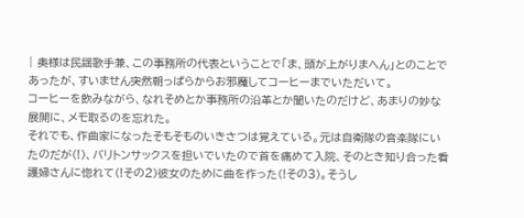| 奥様は民謡歌手兼、この事務所の代表ということで「ま、頭が上がりまへん」とのことであったが、すいません突然朝っぱらからお邪魔してコーヒーまでいただいて。
コーヒーを飲みながら、なれそめとか事務所の沿革とか聞いたのだけど、あまりの妙な展開に、メモ取るのを忘れた。
それでも、作曲家になったそもそものいきさつは覚えている。元は自衛隊の音楽隊にいたのだが(!)、バリトンサックスを担いでいたので首を痛めて入院、そのとき知り合った看護婦さんに惚れて(!その2)彼女のために曲を作った(!その3)。そうし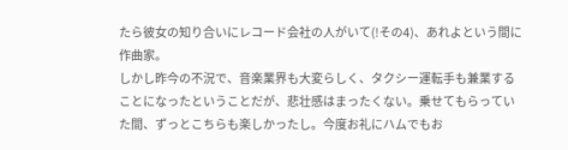たら彼女の知り合いにレコード会社の人がいて(!その4)、あれよという間に作曲家。
しかし昨今の不況で、音楽業界も大変らしく、タクシー運転手も兼業することになったということだが、悲壮感はまったくない。乗せてもらっていた間、ずっとこちらも楽しかったし。今度お礼にハムでもお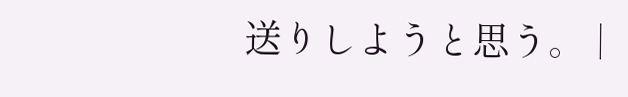送りしようと思う。 |